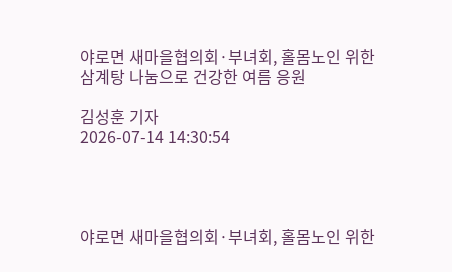야로면 새마을협의회·부녀회, 홀몸노인 위한 삼계탕 나눔으로 건강한 여름 응원

김성훈 기자
2026-07-14 14:30:54




야로면 새마을협의회·부녀회, 홀몸노인 위한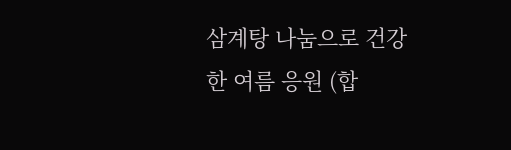삼계탕 나눔으로 건강한 여름 응원 (합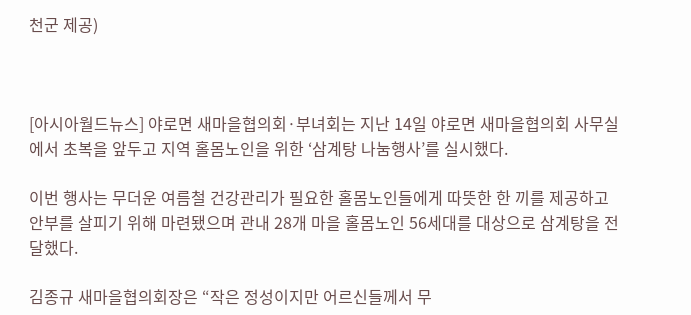천군 제공)



[아시아월드뉴스] 야로면 새마을협의회·부녀회는 지난 14일 야로면 새마을협의회 사무실에서 초복을 앞두고 지역 홀몸노인을 위한 ‘삼계탕 나눔행사’를 실시했다.

이번 행사는 무더운 여름철 건강관리가 필요한 홀몸노인들에게 따뜻한 한 끼를 제공하고 안부를 살피기 위해 마련됐으며 관내 28개 마을 홀몸노인 56세대를 대상으로 삼계탕을 전달했다.

김종규 새마을협의회장은 “작은 정성이지만 어르신들께서 무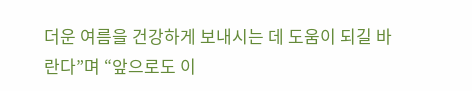더운 여름을 건강하게 보내시는 데 도움이 되길 바란다”며 “앞으로도 이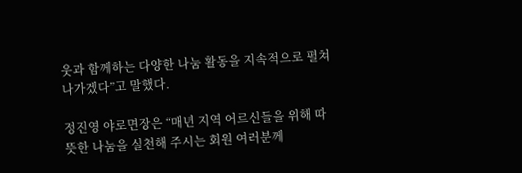웃과 함께하는 다양한 나눔 활동을 지속적으로 펼쳐 나가겠다”고 말했다.

정진영 야로면장은 “매년 지역 어르신들을 위해 따뜻한 나눔을 실천해 주시는 회원 여러분께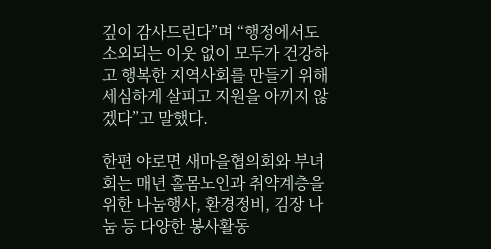깊이 감사드린다”며 “행정에서도 소외되는 이웃 없이 모두가 건강하고 행복한 지역사회를 만들기 위해 세심하게 살피고 지원을 아끼지 않겠다”고 말했다.

한편 야로면 새마을협의회와 부녀회는 매년 홀몸노인과 취약계층을 위한 나눔행사, 환경정비, 김장 나눔 등 다양한 봉사활동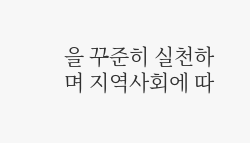을 꾸준히 실천하며 지역사회에 따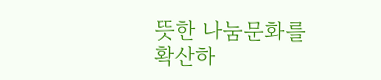뜻한 나눔문화를 확산하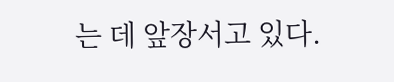는 데 앞장서고 있다.